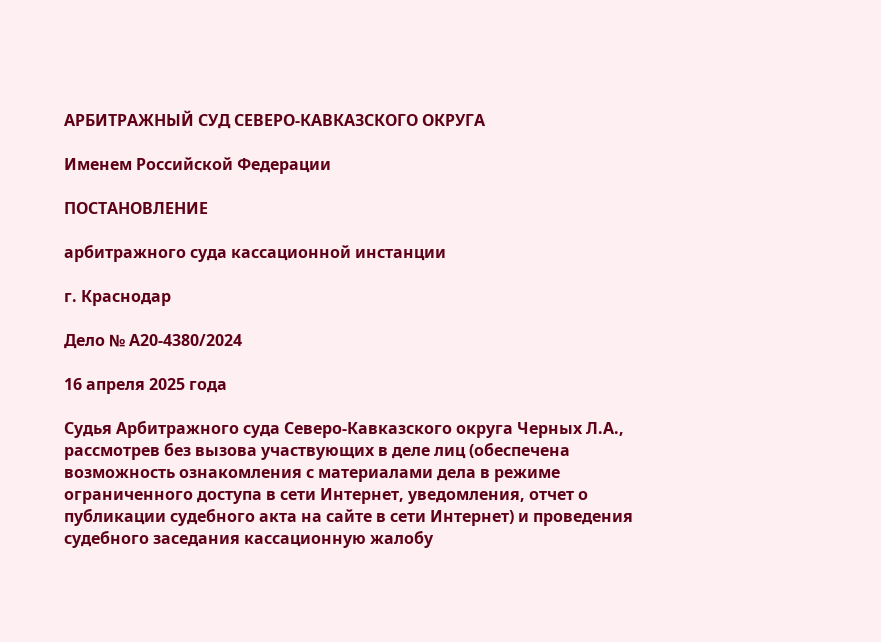АРБИТРАЖНЫЙ СУД СЕВЕРО-КАВКАЗСКОГО ОКРУГА

Именем Российской Федерации

ПОСТАНОВЛЕНИЕ

арбитражного суда кассационной инстанции

г. Краснодар

Дело № А20-4380/2024

16 апреля 2025 года

Судья Арбитражного суда Северо-Кавказского округа Черных Л.А., рассмотрев без вызова участвующих в деле лиц (обеспечена возможность ознакомления с материалами дела в режиме ограниченного доступа в сети Интернет, уведомления, отчет о публикации судебного акта на сайте в сети Интернет) и проведения судебного заседания кассационную жалобу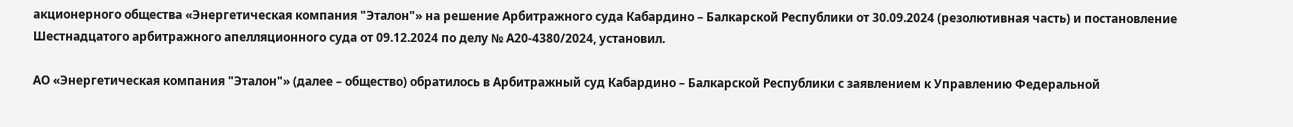акционерного общества «Энергетическая компания "Эталон"» на решение Арбитражного суда Кабардино – Балкарской Республики от 30.09.2024 (резолютивная часть) и постановление Шестнадцатого арбитражного апелляционного суда от 09.12.2024 по делу № А20-4380/2024, установил.

АО «Энергетическая компания "Эталон"» (далее – общество) обратилось в Арбитражный суд Кабардино – Балкарской Республики с заявлением к Управлению Федеральной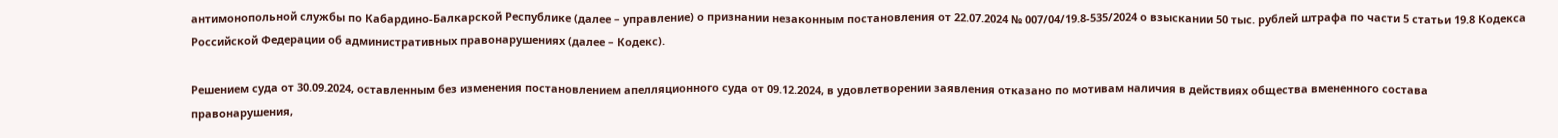антимонопольной службы по Кабардино-Балкарской Республике (далее – управление) о признании незаконным постановления от 22.07.2024 № 007/04/19.8-535/2024 о взыскании 50 тыс. рублей штрафа по части 5 статьи 19.8 Кодекса Российской Федерации об административных правонарушениях (далее – Кодекс).

Решением суда от 30.09.2024, оставленным без изменения постановлением апелляционного суда от 09.12.2024, в удовлетворении заявления отказано по мотивам наличия в действиях общества вмененного состава правонарушения,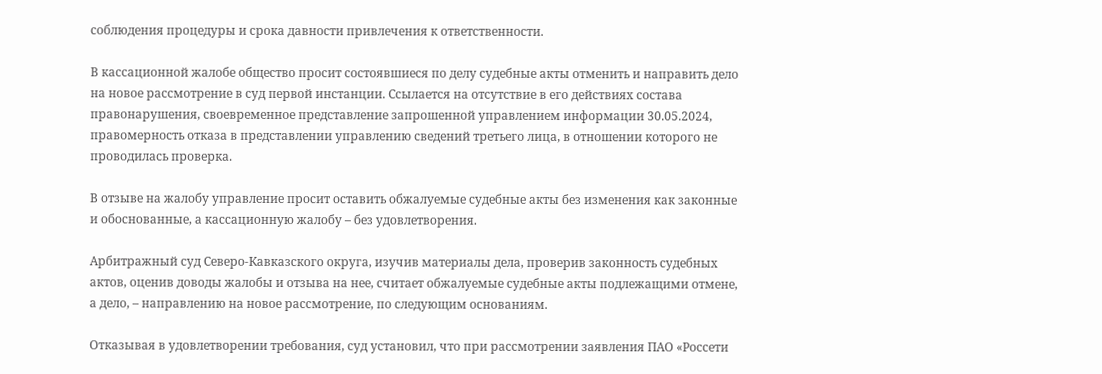соблюдения процедуры и срока давности привлечения к ответственности.

В кассационной жалобе общество просит состоявшиеся по делу судебные акты отменить и направить дело на новое рассмотрение в суд первой инстанции. Ссылается на отсутствие в его действиях состава правонарушения, своевременное представление запрошенной управлением информации 30.05.2024, правомерность отказа в представлении управлению сведений третьего лица, в отношении которого не проводилась проверка.

В отзыве на жалобу управление просит оставить обжалуемые судебные акты без изменения как законные и обоснованные, а кассационную жалобу – без удовлетворения.

Арбитражный суд Северо-Кавказского округа, изучив материалы дела, проверив законность судебных актов, оценив доводы жалобы и отзыва на нее, считает обжалуемые судебные акты подлежащими отмене, а дело, – направлению на новое рассмотрение, по следующим основаниям.

Отказывая в удовлетворении требования, суд установил, что при рассмотрении заявления ПАО «Россети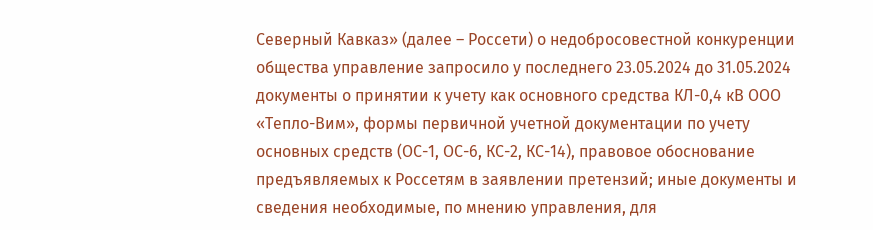Северный Кавказ» (далее – Россети) о недобросовестной конкуренции общества управление запросило у последнего 23.05.2024 до 31.05.2024 документы о принятии к учету как основного средства КЛ-0,4 кВ ООО «Тепло-Вим», формы первичной учетной документации по учету основных средств (ОС-1, ОС-6, КС-2, КС-14), правовое обоснование предъявляемых к Россетям в заявлении претензий; иные документы и сведения необходимые, по мнению управления, для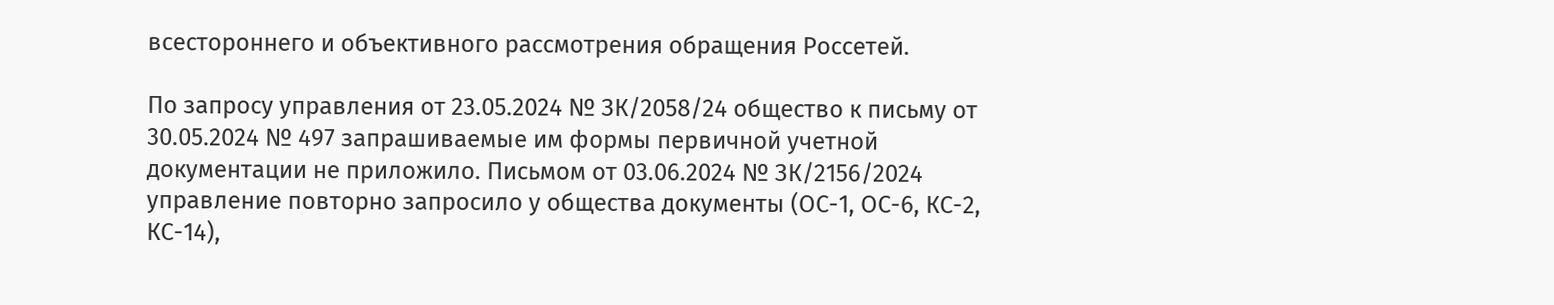всестороннего и объективного рассмотрения обращения Россетей.

По запросу управления от 23.05.2024 № ЗК/2058/24 общество к письму от 30.05.2024 № 497 запрашиваемые им формы первичной учетной документации не приложило. Письмом от 03.06.2024 № ЗК/2156/2024 управление повторно запросило у общества документы (ОС-1, ОС-6, КС-2, КС-14),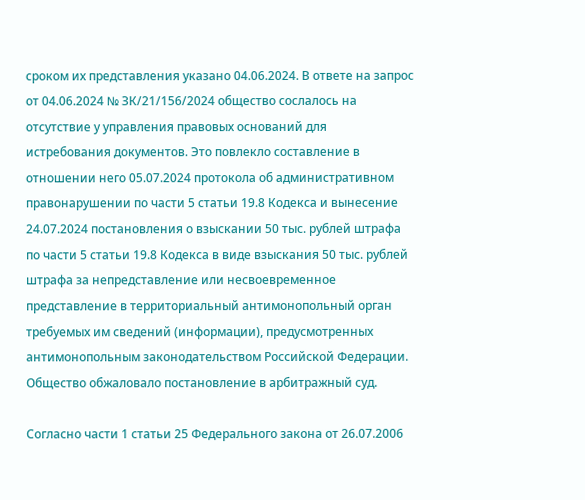сроком их представления указано 04.06.2024. В ответе на запрос от 04.06.2024 № ЗК/21/156/2024 общество сослалось на отсутствие у управления правовых оснований для истребования документов. Это повлекло составление в отношении него 05.07.2024 протокола об административном правонарушении по части 5 статьи 19.8 Кодекса и вынесение 24.07.2024 постановления о взыскании 50 тыс. рублей штрафа по части 5 статьи 19.8 Кодекса в виде взыскания 50 тыс. рублей штрафа за непредставление или несвоевременное представление в территориальный антимонопольный орган требуемых им сведений (информации), предусмотренных антимонопольным законодательством Российской Федерации. Общество обжаловало постановление в арбитражный суд.

Согласно части 1 статьи 25 Федерального закона от 26.07.2006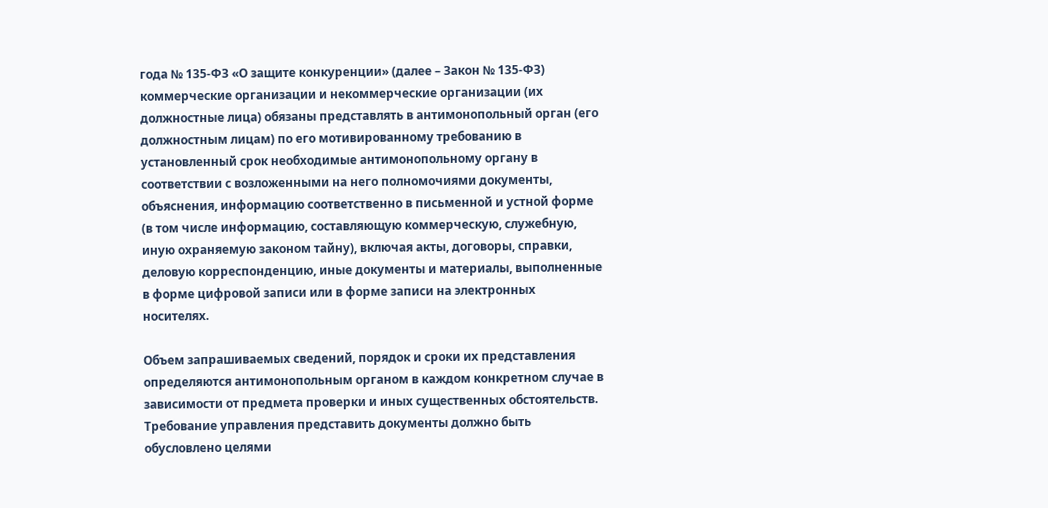года № 135-ФЗ «О защите конкуренции» (далее – Закон № 135-ФЗ) коммерческие организации и некоммерческие организации (их должностные лица) обязаны представлять в антимонопольный орган (его должностным лицам) по его мотивированному требованию в установленный срок необходимые антимонопольному органу в соответствии с возложенными на него полномочиями документы, объяснения, информацию соответственно в письменной и устной форме (в том числе информацию, составляющую коммерческую, служебную, иную охраняемую законом тайну), включая акты, договоры, справки, деловую корреспонденцию, иные документы и материалы, выполненные в форме цифровой записи или в форме записи на электронных носителях.

Объем запрашиваемых сведений, порядок и сроки их представления определяются антимонопольным органом в каждом конкретном случае в зависимости от предмета проверки и иных существенных обстоятельств. Требование управления представить документы должно быть обусловлено целями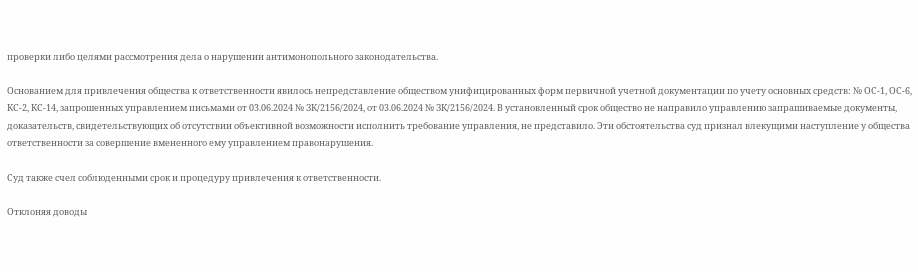проверки либо целями рассмотрения дела о нарушении антимонопольного законодательства.

Основанием для привлечения общества к ответственности явилось непредставление обществом унифицированных форм первичной учетной документации по учету основных средств: № ОС-1, ОС-6, КС-2, КС-14, запрошенных управлением письмами от 03.06.2024 № ЗК/2156/2024, от 03.06.2024 № ЗК/2156/2024. В установленный срок общество не направило управлению запрашиваемые документы, доказательств, свидетельствующих об отсутствии объективной возможности исполнить требование управления, не представило. Эти обстоятельства суд признал влекущими наступление у общества ответственности за совершение вмененного ему управлением правонарушения.

Суд также счел соблюденными срок и процедуру привлечения к ответственности.

Отклоняя доводы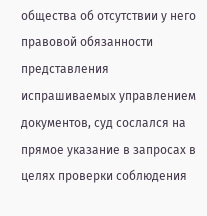общества об отсутствии у него правовой обязанности представления испрашиваемых управлением документов, суд сослался на прямое указание в запросах в целях проверки соблюдения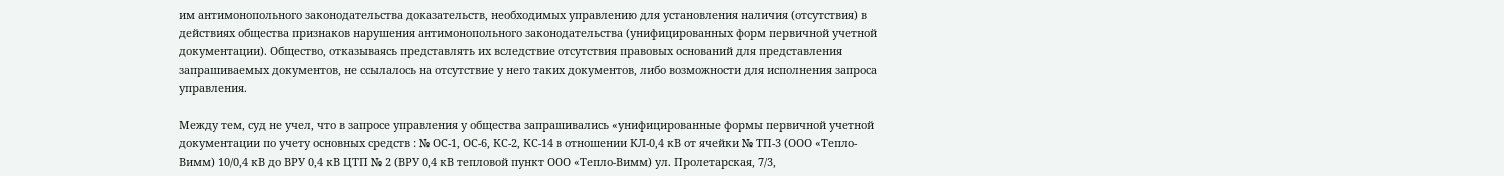им антимонопольного законодательства доказательств, необходимых управлению для установления наличия (отсутствия) в действиях общества признаков нарушения антимонопольного законодательства (унифицированных форм первичной учетной документации). Общество, отказываясь представлять их вследствие отсутствия правовых оснований для представления запрашиваемых документов, не ссылалось на отсутствие у него таких документов, либо возможности для исполнения запроса управления.

Между тем, суд не учел, что в запросе управления у общества запрашивались «унифицированные формы первичной учетной документации по учету основных средств : № ОС-1, ОС-6, КС-2, КС-14 в отношении КЛ-0,4 кВ от ячейки № ТП-3 (ООО «Тепло-Вимм) 10/0,4 кВ до ВРУ 0,4 кВ ЦТП № 2 (ВРУ 0,4 кВ тепловой пункт ООО «Тепло-Вимм) ул. Пролетарская, 7/3,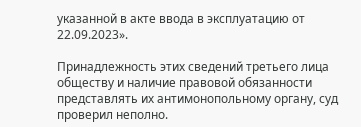указанной в акте ввода в эксплуатацию от 22.09.2023».

Принадлежность этих сведений третьего лица обществу и наличие правовой обязанности представлять их антимонопольному органу, суд проверил неполно.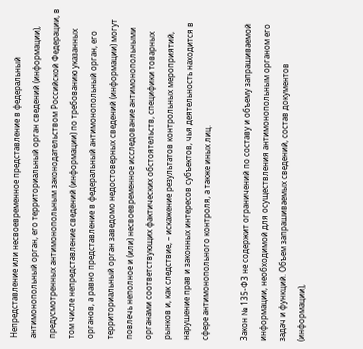Непредставление или несвоевременное представление в федеральный антимонопольный орган, его территориальный орган сведений (информации), предусмотренных антимонопольным законодательством Российской Федерации, в том числе непредставление сведений (информации) по требованию указанных органов, а равно представление в федеральный антимонопольный орган, его территориальный орган заведомо недостоверных сведений (информации) могут повлечь неполное и (или) несвоевременное исследование антимонопольными органами соответствующих фактических обстоятельств, специфики товарных рынков и, как следствие, – искажение результатов контрольных мероприятий, нарушение прав и законных интересов субъектов, чья деятельность находится в сфере антимонопольного контроля, а также иных лиц.

Закон № 135-ФЗ не содержит ограничений по составу и объему запрашиваемой информации, необходимой для осуществления антимонопольным органом его задач и функций. Объем запрашиваемых сведений, состав документов (информации),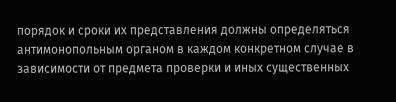порядок и сроки их представления должны определяться антимонопольным органом в каждом конкретном случае в зависимости от предмета проверки и иных существенных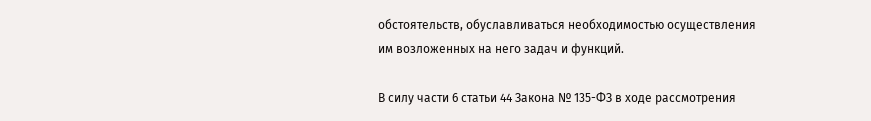обстоятельств, обуславливаться необходимостью осуществления им возложенных на него задач и функций.

В силу части 6 статьи 44 Закона № 135-ФЗ в ходе рассмотрения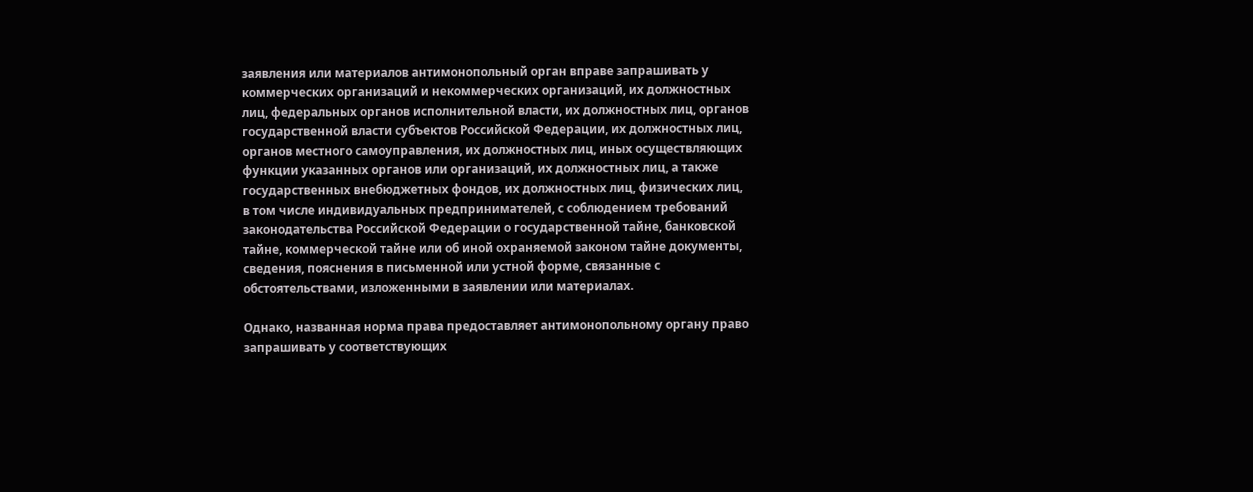заявления или материалов антимонопольный орган вправе запрашивать у коммерческих организаций и некоммерческих организаций, их должностных лиц, федеральных органов исполнительной власти, их должностных лиц, органов государственной власти субъектов Российской Федерации, их должностных лиц, органов местного самоуправления, их должностных лиц, иных осуществляющих функции указанных органов или организаций, их должностных лиц, а также государственных внебюджетных фондов, их должностных лиц, физических лиц, в том числе индивидуальных предпринимателей, с соблюдением требований законодательства Российской Федерации о государственной тайне, банковской тайне, коммерческой тайне или об иной охраняемой законом тайне документы, сведения, пояснения в письменной или устной форме, связанные с обстоятельствами, изложенными в заявлении или материалах.

Однако, названная норма права предоставляет антимонопольному органу право запрашивать у соответствующих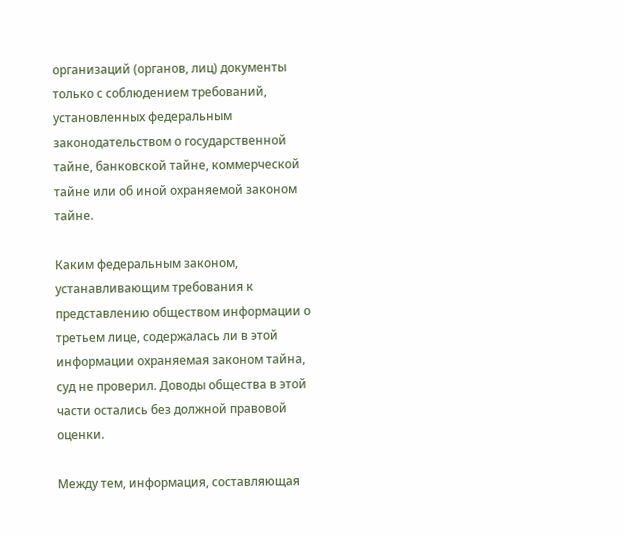организаций (органов, лиц) документы только с соблюдением требований, установленных федеральным законодательством о государственной тайне, банковской тайне, коммерческой тайне или об иной охраняемой законом тайне.

Каким федеральным законом, устанавливающим требования к представлению обществом информации о третьем лице, содержалась ли в этой информации охраняемая законом тайна, суд не проверил. Доводы общества в этой части остались без должной правовой оценки.

Между тем, информация, составляющая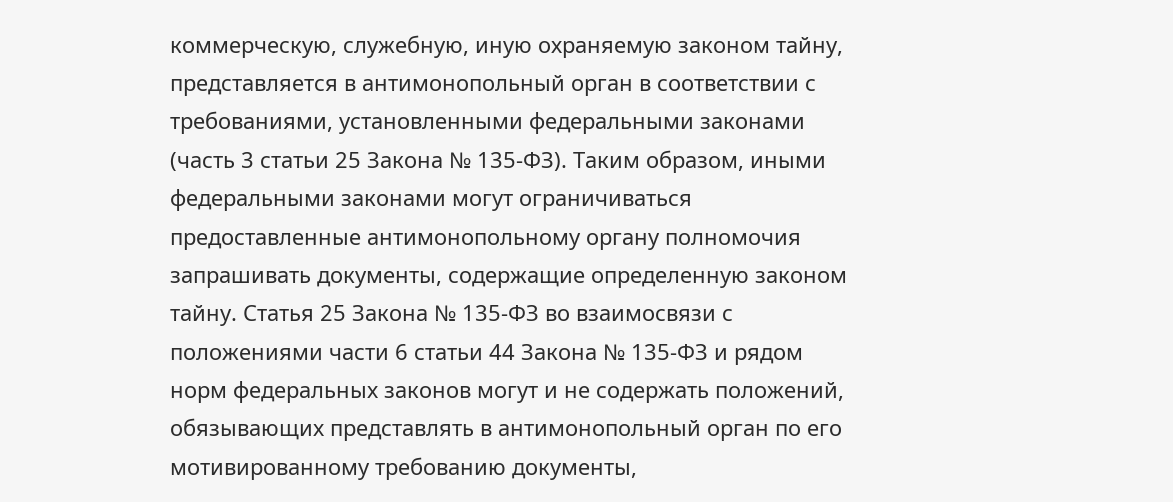коммерческую, служебную, иную охраняемую законом тайну, представляется в антимонопольный орган в соответствии с требованиями, установленными федеральными законами (часть 3 статьи 25 Закона № 135-ФЗ). Таким образом, иными федеральными законами могут ограничиваться предоставленные антимонопольному органу полномочия запрашивать документы, содержащие определенную законом тайну. Статья 25 Закона № 135-ФЗ во взаимосвязи с положениями части 6 статьи 44 Закона № 135-ФЗ и рядом норм федеральных законов могут и не содержать положений, обязывающих представлять в антимонопольный орган по его мотивированному требованию документы,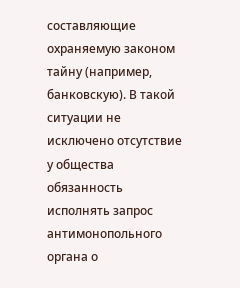составляющие охраняемую законом тайну (например, банковскую). В такой ситуации не исключено отсутствие у общества обязанность исполнять запрос антимонопольного органа о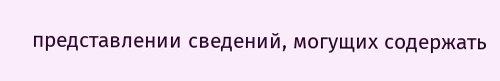представлении сведений, могущих содержать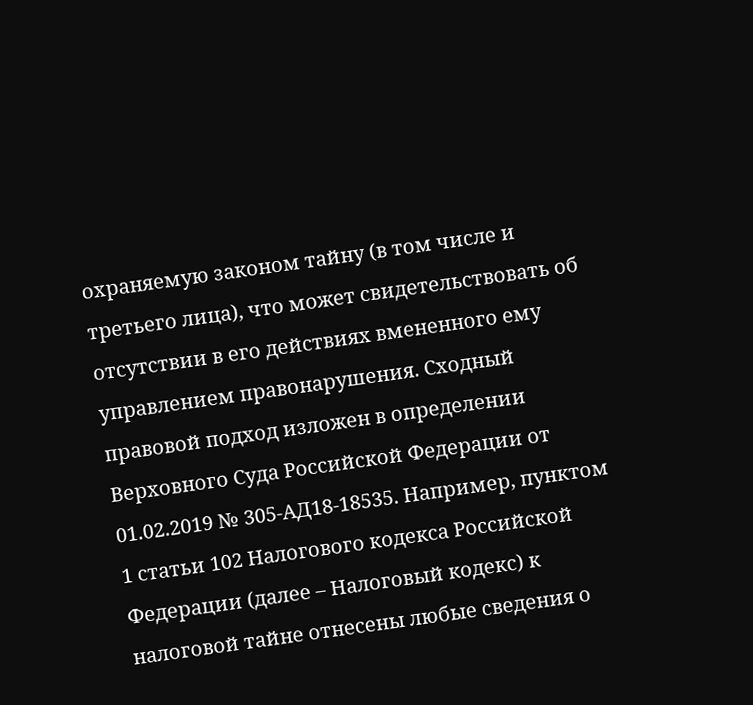охраняемую законом тайну (в том числе и третьего лица), что может свидетельствовать об отсутствии в его действиях вмененного ему управлением правонарушения. Сходный правовой подход изложен в определении Верховного Суда Российской Федерации от 01.02.2019 № 305-АД18-18535. Например, пунктом 1 статьи 102 Налогового кодекса Российской Федерации (далее – Налоговый кодекс) к налоговой тайне отнесены любые сведения о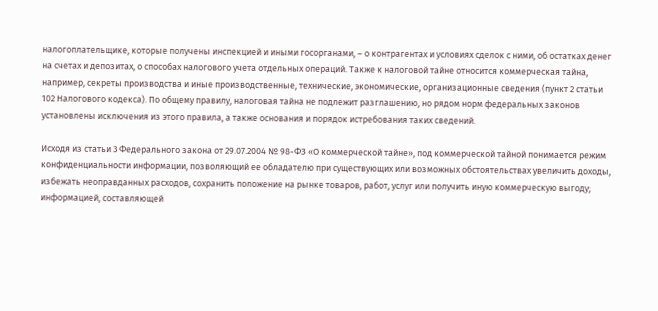налогоплательщике, которые получены инспекцией и иными госорганами, – о контрагентах и условиях сделок с ними, об остатках денег на счетах и депозитах, о способах налогового учета отдельных операций. Также к налоговой тайне относится коммерческая тайна, например, секреты производства и иные производственные, технические, экономические, организационные сведения (пункт 2 статьи 102 Налогового кодекса). По общему правилу, налоговая тайна не подлежит разглашению, но рядом норм федеральных законов установлены исключения из этого правила, а также основания и порядок истребования таких сведений.

Исходя из статьи 3 Федерального закона от 29.07.2004 № 98-ФЗ «О коммерческой тайне», под коммерческой тайной понимается режим конфиденциальности информации, позволяющий ее обладателю при существующих или возможных обстоятельствах увеличить доходы, избежать неоправданных расходов, сохранить положение на рынке товаров, работ, услуг или получить иную коммерческую выгоду; информацией, составляющей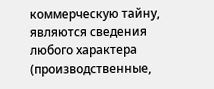коммерческую тайну, являются сведения любого характера (производственные,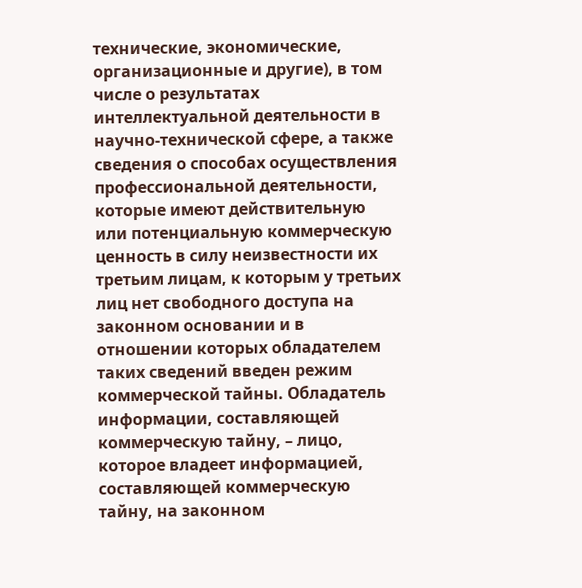технические, экономические, организационные и другие), в том числе о результатах интеллектуальной деятельности в научно-технической сфере, а также сведения о способах осуществления профессиональной деятельности, которые имеют действительную или потенциальную коммерческую ценность в силу неизвестности их третьим лицам, к которым у третьих лиц нет свободного доступа на законном основании и в отношении которых обладателем таких сведений введен режим коммерческой тайны. Обладатель информации, составляющей коммерческую тайну, – лицо, которое владеет информацией, составляющей коммерческую тайну, на законном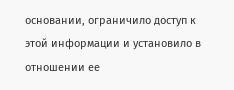основании, ограничило доступ к этой информации и установило в отношении ее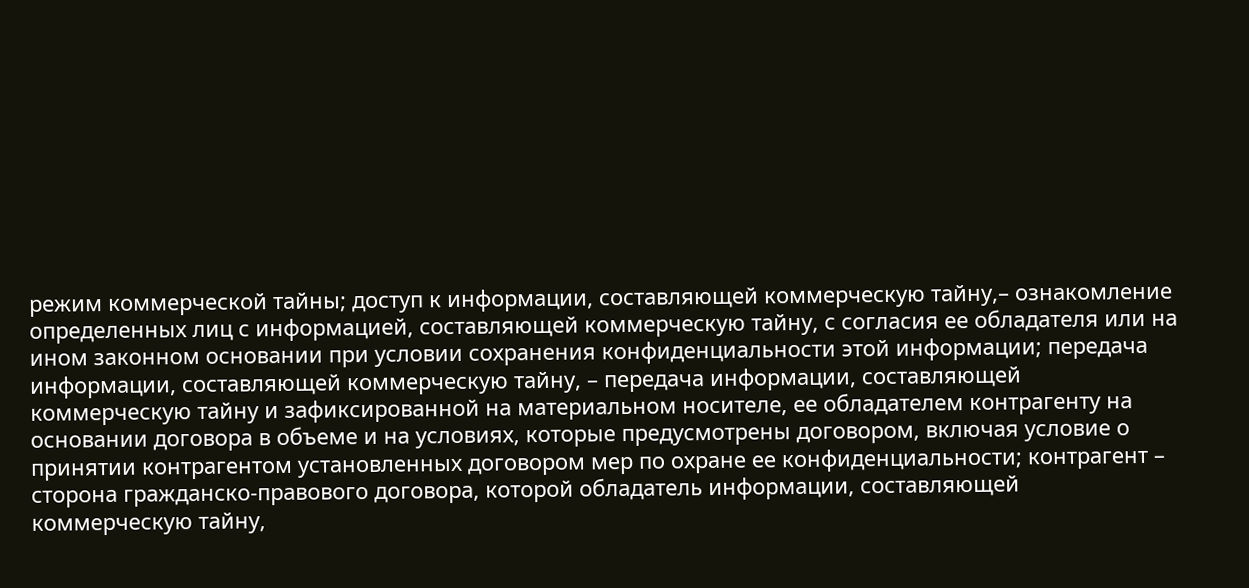режим коммерческой тайны; доступ к информации, составляющей коммерческую тайну,– ознакомление определенных лиц с информацией, составляющей коммерческую тайну, с согласия ее обладателя или на ином законном основании при условии сохранения конфиденциальности этой информации; передача информации, составляющей коммерческую тайну, – передача информации, составляющей коммерческую тайну и зафиксированной на материальном носителе, ее обладателем контрагенту на основании договора в объеме и на условиях, которые предусмотрены договором, включая условие о принятии контрагентом установленных договором мер по охране ее конфиденциальности; контрагент – сторона гражданско-правового договора, которой обладатель информации, составляющей коммерческую тайну,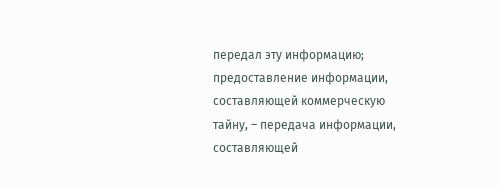передал эту информацию; предоставление информации, составляющей коммерческую тайну, – передача информации, составляющей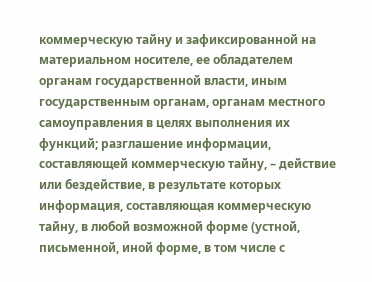коммерческую тайну и зафиксированной на материальном носителе, ее обладателем органам государственной власти, иным государственным органам, органам местного самоуправления в целях выполнения их функций; разглашение информации, составляющей коммерческую тайну, – действие или бездействие, в результате которых информация, составляющая коммерческую тайну, в любой возможной форме (устной, письменной, иной форме, в том числе с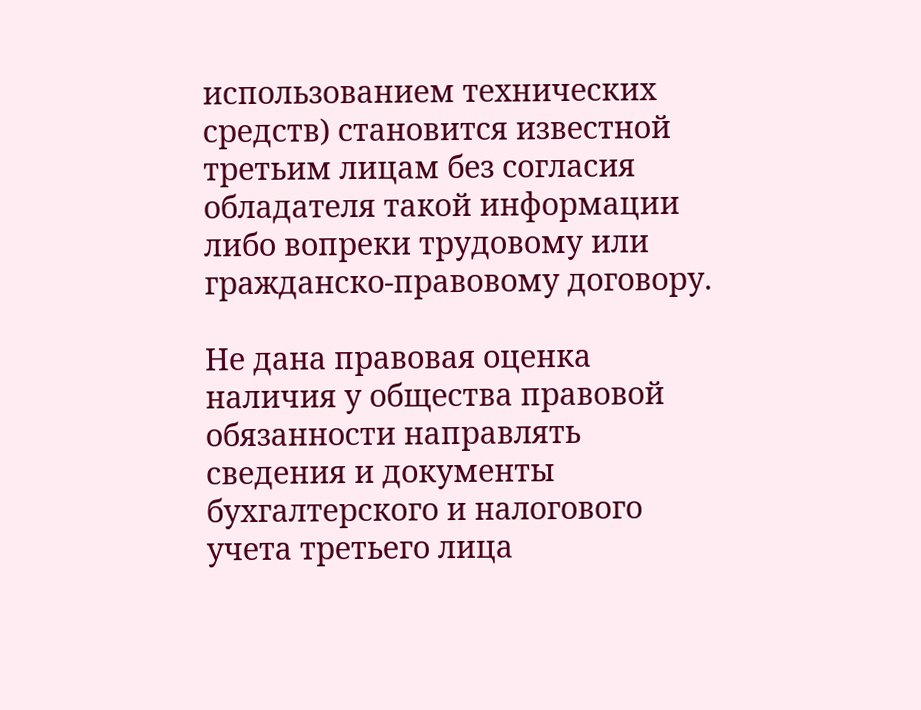использованием технических средств) становится известной третьим лицам без согласия обладателя такой информации либо вопреки трудовому или гражданско-правовому договору.

Не дана правовая оценка наличия у общества правовой обязанности направлять сведения и документы бухгалтерского и налогового учета третьего лица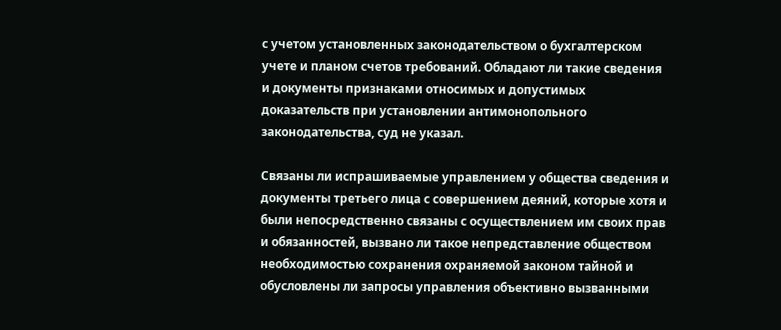с учетом установленных законодательством о бухгалтерском учете и планом счетов требований. Обладают ли такие сведения и документы признаками относимых и допустимых доказательств при установлении антимонопольного законодательства, суд не указал.

Связаны ли испрашиваемые управлением у общества сведения и документы третьего лица с совершением деяний, которые хотя и были непосредственно связаны с осуществлением им своих прав и обязанностей, вызвано ли такое непредставление обществом необходимостью сохранения охраняемой законом тайной и обусловлены ли запросы управления объективно вызванными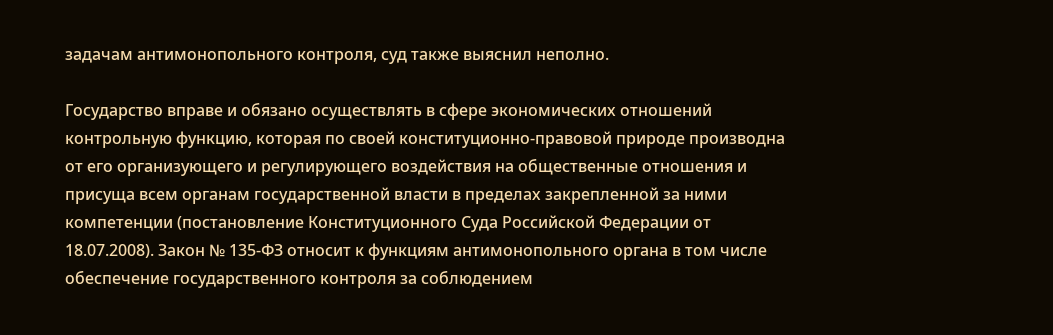задачам антимонопольного контроля, суд также выяснил неполно.

Государство вправе и обязано осуществлять в сфере экономических отношений контрольную функцию, которая по своей конституционно-правовой природе производна от его организующего и регулирующего воздействия на общественные отношения и присуща всем органам государственной власти в пределах закрепленной за ними компетенции (постановление Конституционного Суда Российской Федерации от 18.07.2008). Закон № 135-ФЗ относит к функциям антимонопольного органа в том числе обеспечение государственного контроля за соблюдением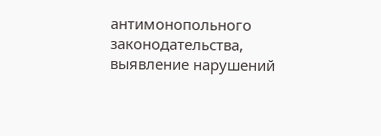антимонопольного законодательства, выявление нарушений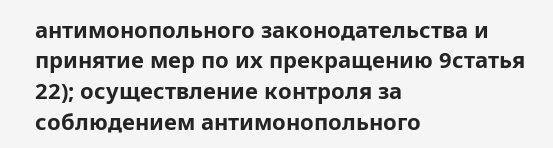антимонопольного законодательства и принятие мер по их прекращению 9статья 22); осуществление контроля за соблюдением антимонопольного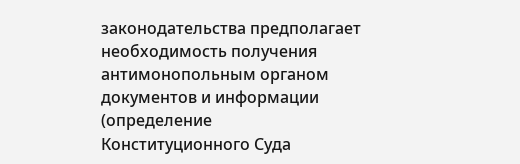законодательства предполагает необходимость получения антимонопольным органом документов и информации (определение Конституционного Суда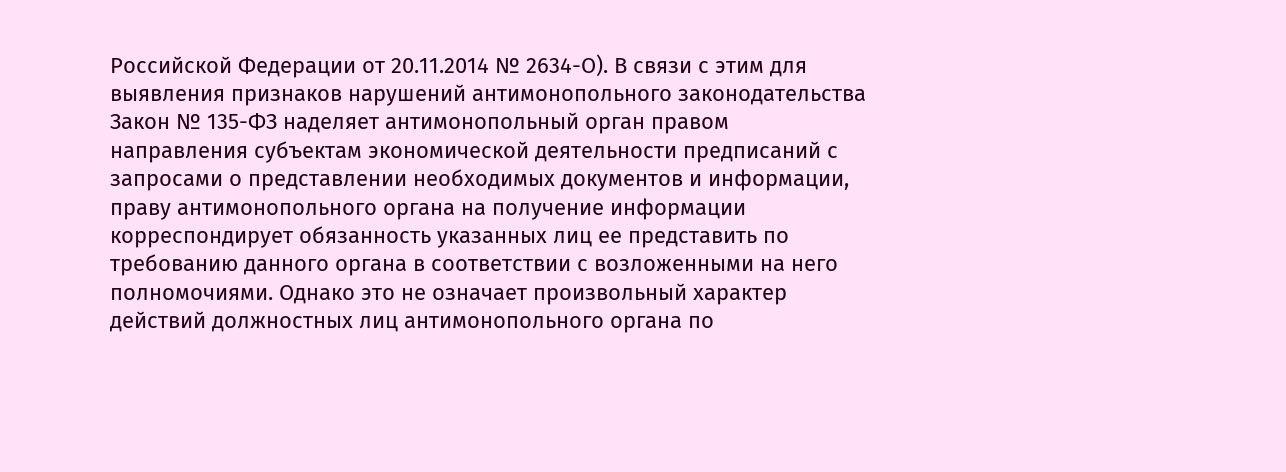Российской Федерации от 20.11.2014 № 2634-О). В связи с этим для выявления признаков нарушений антимонопольного законодательства Закон № 135-ФЗ наделяет антимонопольный орган правом направления субъектам экономической деятельности предписаний с запросами о представлении необходимых документов и информации, праву антимонопольного органа на получение информации корреспондирует обязанность указанных лиц ее представить по требованию данного органа в соответствии с возложенными на него полномочиями. Однако это не означает произвольный характер действий должностных лиц антимонопольного органа по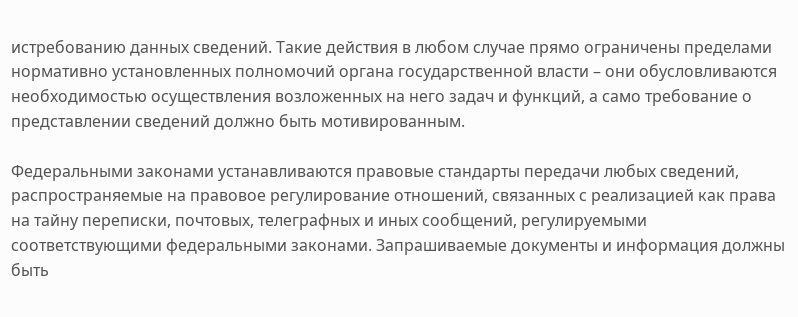истребованию данных сведений. Такие действия в любом случае прямо ограничены пределами нормативно установленных полномочий органа государственной власти – они обусловливаются необходимостью осуществления возложенных на него задач и функций, а само требование о представлении сведений должно быть мотивированным.

Федеральными законами устанавливаются правовые стандарты передачи любых сведений, распространяемые на правовое регулирование отношений, связанных с реализацией как права на тайну переписки, почтовых, телеграфных и иных сообщений, регулируемыми соответствующими федеральными законами. Запрашиваемые документы и информация должны быть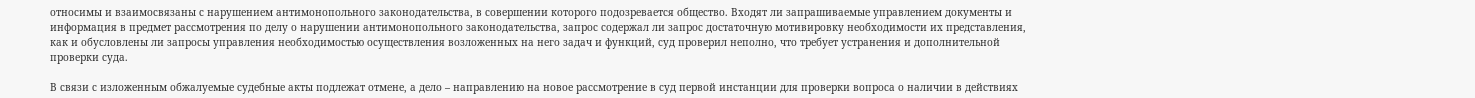относимы и взаимосвязаны с нарушением антимонопольного законодательства, в совершении которого подозревается общество. Входят ли запрашиваемые управлением документы и информация в предмет рассмотрения по делу о нарушении антимонопольного законодательства, запрос содержал ли запрос достаточную мотивировку необходимости их представления, как и обусловлены ли запросы управления необходимостью осуществления возложенных на него задач и функций, суд проверил неполно, что требует устранения и дополнительной проверки суда.

В связи с изложенным обжалуемые судебные акты подлежат отмене, а дело – направлению на новое рассмотрение в суд первой инстанции для проверки вопроса о наличии в действиях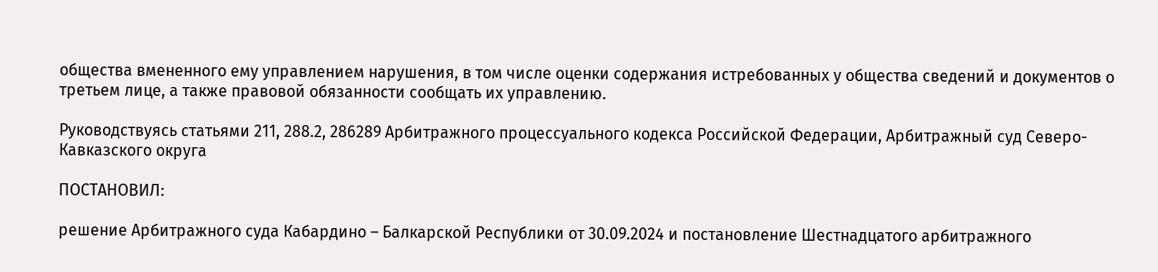общества вмененного ему управлением нарушения, в том числе оценки содержания истребованных у общества сведений и документов о третьем лице, а также правовой обязанности сообщать их управлению.

Руководствуясь статьями 211, 288.2, 286289 Арбитражного процессуального кодекса Российской Федерации, Арбитражный суд Северо-Кавказского округа

ПОСТАНОВИЛ:

решение Арбитражного суда Кабардино – Балкарской Республики от 30.09.2024 и постановление Шестнадцатого арбитражного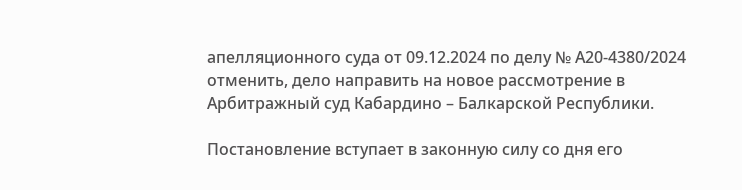апелляционного суда от 09.12.2024 по делу № А20-4380/2024 отменить, дело направить на новое рассмотрение в Арбитражный суд Кабардино – Балкарской Республики.

Постановление вступает в законную силу со дня его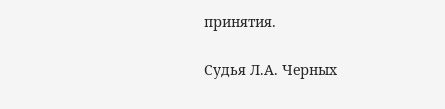принятия.

Судья Л.А. Черных